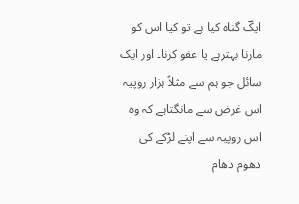ایکؔ گناہ کیا ہے تو کیا اس کو مارنا بہترہے یا عفو کرنا۔ اور ایک سائل جو ہم سے مثلاً ہزار روپیہ اس غرض سے مانگتاہے کہ وہ اس روپیہ سے اپنے لڑکے کی دھوم دھام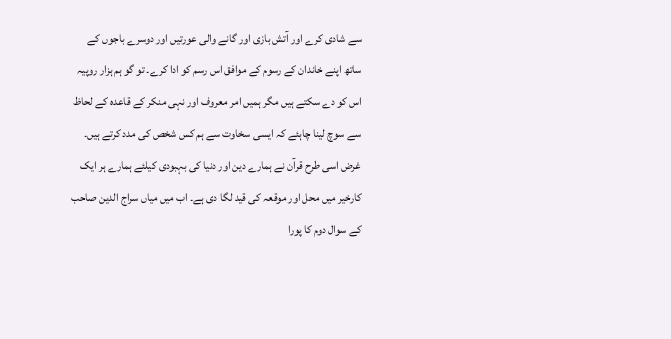سے شادی کرے اور آتش بازی اور گانے والی عورتیں اور دوسرے باجوں کے ساتھ اپنے خاندان کے رسوم کے موافق اس رسم کو ادا کرے۔ تو گو ہم ہزار روپیہ اس کو دے سکتے ہیں مگر ہمیں امر معروف اور نہی منکر کے قاعدہ کے لحاظ سے سوچ لینا چاہئے کہ ایسی سخاوت سے ہم کس شخص کی مدد کرتے ہیں۔ غرض اسی طرح قرآن نے ہمارے دین اور دنیا کی بہبودی کیلئے ہمارے ہر ایک کارخیر میں محل اور موقعہ کی قید لگا دی ہے۔ اب میں میاں سراج الدین صاحب کے سوال دوم کا پورا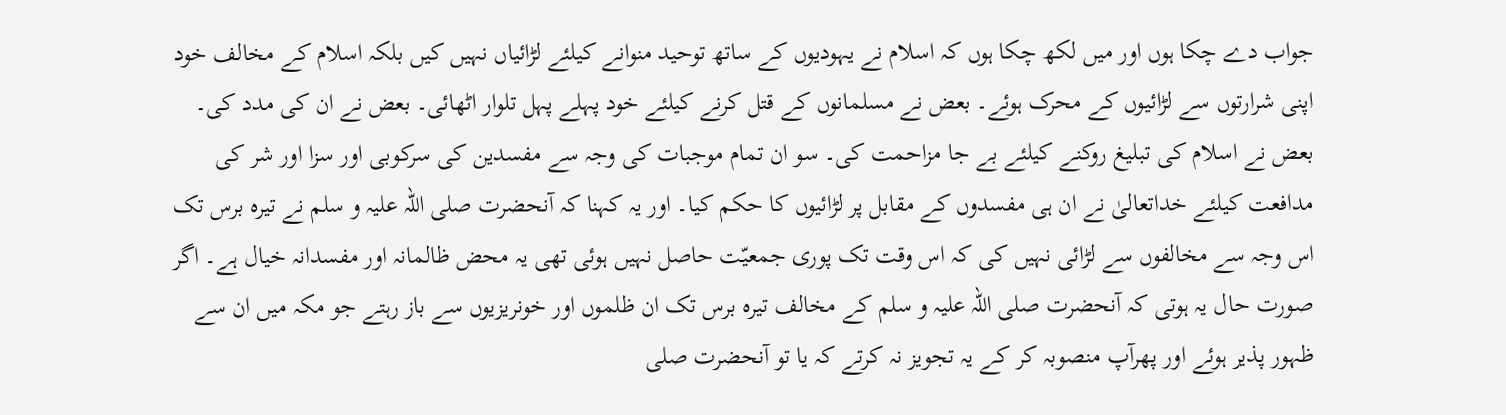جواب دے چکا ہوں اور میں لکھ چکا ہوں کہ اسلام نے یہودیوں کے ساتھ توحید منوانے کیلئے لڑائیاں نہیں کیں بلکہ اسلام کے مخالف خود اپنی شرارتوں سے لڑائیوں کے محرک ہوئے۔ بعض نے مسلمانوں کے قتل کرنے کیلئے خود پہلے پہل تلوار اٹھائی۔ بعض نے ان کی مدد کی۔ بعض نے اسلام کی تبلیغ روکنے کیلئے بے جا مزاحمت کی۔ سو ان تمام موجبات کی وجہ سے مفسدین کی سرکوبی اور سزا اور شر کی مدافعت کیلئے خداتعالیٰ نے ان ہی مفسدوں کے مقابل پر لڑائیوں کا حکم کیا۔ اور یہ کہنا کہ آنحضرت صلی اللہ علیہ و سلم نے تیرہ برس تک اس وجہ سے مخالفوں سے لڑائی نہیں کی کہ اس وقت تک پوری جمعیّت حاصل نہیں ہوئی تھی یہ محض ظالمانہ اور مفسدانہ خیال ہے۔ اگر صورت حال یہ ہوتی کہ آنحضرت صلی اللہ علیہ و سلم کے مخالف تیرہ برس تک ان ظلموں اور خونریزیوں سے باز رہتے جو مکہ میں ان سے ظہور پذیر ہوئے اور پھرآپ منصوبہ کر کے یہ تجویز نہ کرتے کہ یا تو آنحضرت صلی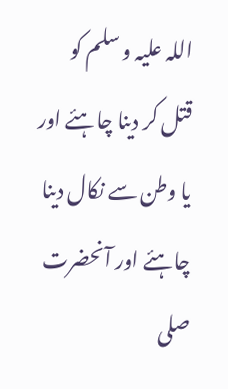اللہ علیہ و سلم کو قتل کر دینا چاہئے اور یا وطن سے نکال دینا چاہئے اور آنحضرت صلی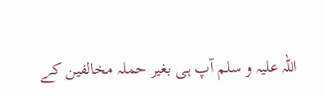اللہ علیہ و سلم آپ ہی بغیر حملہ مخالفین کے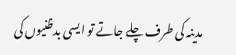مدینہ کی طرف چلے جاتے تو ایسی بدظنیوں کی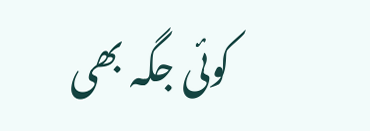کوئی جگہ بھی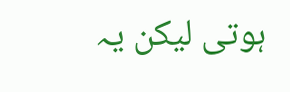ہوتی لیکن یہ